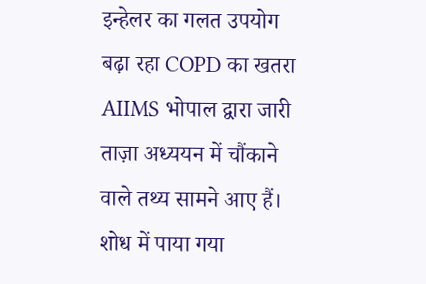इन्हेलर का गलत उपयोग बढ़ा रहा COPD का खतरा
AIIMS भोपाल द्वारा जारी ताज़ा अध्ययन में चौंकाने वाले तथ्य सामने आए हैं। शोध में पाया गया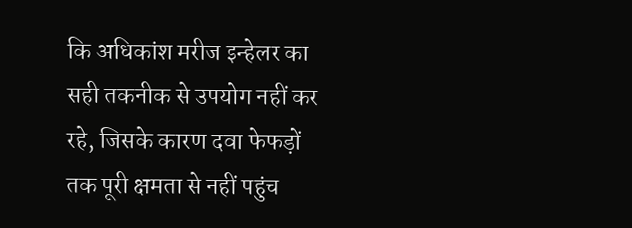कि अधिकांश मरीज इन्हेलर का सही तकनीक से उपयोग नहीं कर रहे, जिसके कारण दवा फेफड़ों तक पूरी क्षमता से नहीं पहुंच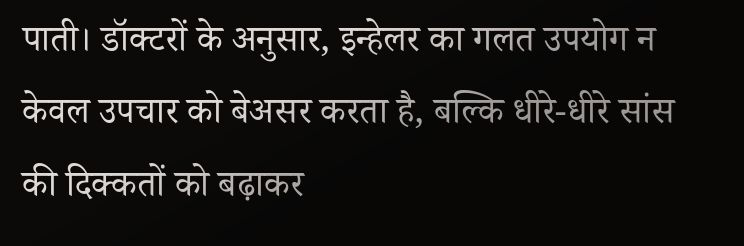पाती। डॉक्टरों के अनुसार, इन्हेलर का गलत उपयोग न केवल उपचार को बेअसर करता है, बल्कि धीरे-धीरे सांस की दिक्कतों को बढ़ाकर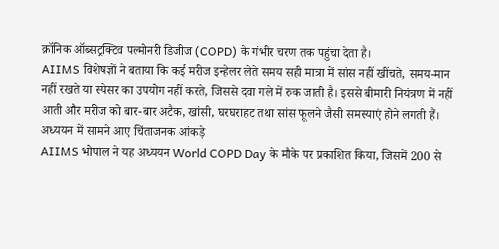क्रॉनिक ऑब्सट्रक्टिव पल्मोनरी डिजीज (COPD) के गंभीर चरण तक पहुंचा देता है।
AIIMS विशेषज्ञों ने बताया कि कई मरीज इन्हेलर लेते समय सही मात्रा में सांस नहीं खींचते, समय-मान नहीं रखते या स्पेसर का उपयोग नहीं करते, जिससे दवा गले में रुक जाती है। इससे बीमारी नियंत्रण में नहीं आती और मरीज को बार-बार अटैक, खांसी, घरघराहट तथा सांस फूलने जैसी समस्याएं होने लगती हैं।
अध्ययन में सामने आए चिंताजनक आंकड़े
AIIMS भोपाल ने यह अध्ययन World COPD Day के मौके पर प्रकाशित किया, जिसमें 200 से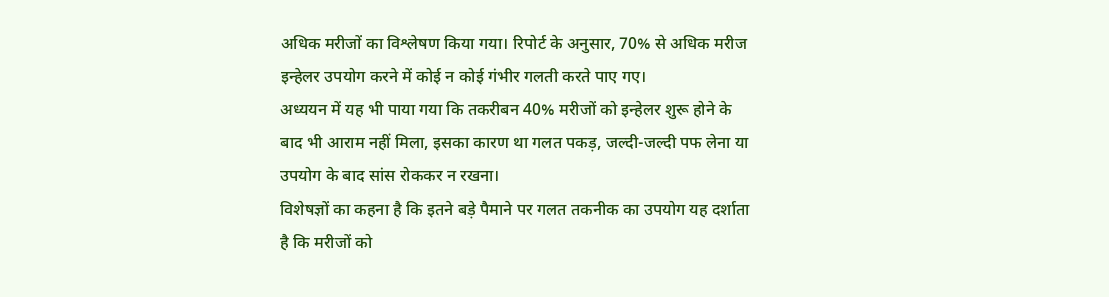अधिक मरीजों का विश्लेषण किया गया। रिपोर्ट के अनुसार, 70% से अधिक मरीज इन्हेलर उपयोग करने में कोई न कोई गंभीर गलती करते पाए गए।
अध्ययन में यह भी पाया गया कि तकरीबन 40% मरीजों को इन्हेलर शुरू होने के बाद भी आराम नहीं मिला, इसका कारण था गलत पकड़, जल्दी-जल्दी पफ लेना या उपयोग के बाद सांस रोककर न रखना।
विशेषज्ञों का कहना है कि इतने बड़े पैमाने पर गलत तकनीक का उपयोग यह दर्शाता है कि मरीजों को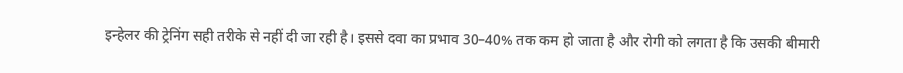इन्हेलर की ट्रेनिंग सही तरीके से नहीं दी जा रही है। इससे दवा का प्रभाव 30–40% तक कम हो जाता है और रोगी को लगता है कि उसकी बीमारी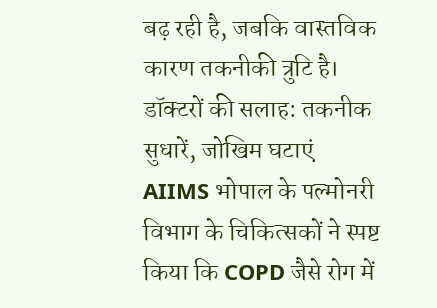बढ़ रही है, जबकि वास्तविक कारण तकनीकी त्रुटि है।
डॉक्टरों की सलाह: तकनीक सुधारें, जोखिम घटाएं
AIIMS भोपाल के पल्मोनरी विभाग के चिकित्सकों ने स्पष्ट किया कि COPD जैसे रोग में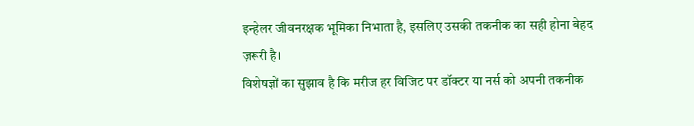इन्हेलर जीवनरक्षक भूमिका निभाता है, इसलिए उसकी तकनीक का सही होना बेहद ज़रूरी है।
विशेषज्ञों का सुझाव है कि मरीज हर विजिट पर डॉक्टर या नर्स को अपनी तकनीक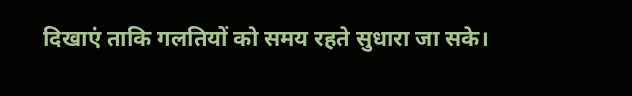दिखाएं ताकि गलतियों को समय रहते सुधारा जा सके।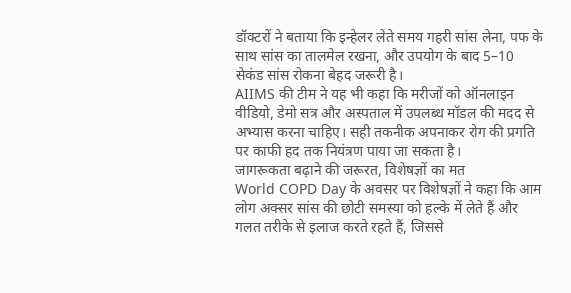डॉक्टरों ने बताया कि इन्हेलर लेते समय गहरी सांस लेना, पफ के साथ सांस का तालमेल रखना, और उपयोग के बाद 5–10 सेकंड सांस रोकना बेहद जरूरी है।
AIIMS की टीम ने यह भी कहा कि मरीजों को ऑनलाइन वीडियो, डेमो सत्र और अस्पताल में उपलब्ध मॉडल की मदद से अभ्यास करना चाहिए। सही तकनीक अपनाकर रोग की प्रगति पर काफी हद तक नियंत्रण पाया जा सकता है।
जागरूकता बढ़ाने की जरूरत, विशेषज्ञों का मत
World COPD Day के अवसर पर विशेषज्ञों ने कहा कि आम लोग अक्सर सांस की छोटी समस्या को हल्के में लेते हैं और गलत तरीके से इलाज करते रहते हैं, जिससे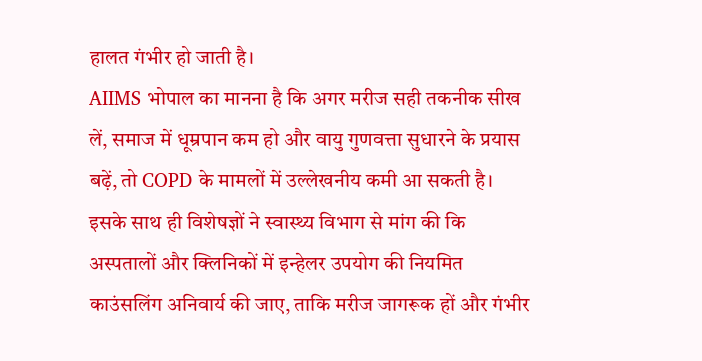हालत गंभीर हो जाती है।
AIIMS भोपाल का मानना है कि अगर मरीज सही तकनीक सीख लें, समाज में धूम्रपान कम हो और वायु गुणवत्ता सुधारने के प्रयास बढ़ें, तो COPD के मामलों में उल्लेखनीय कमी आ सकती है।
इसके साथ ही विशेषज्ञों ने स्वास्थ्य विभाग से मांग की कि अस्पतालों और क्लिनिकों में इन्हेलर उपयोग की नियमित काउंसलिंग अनिवार्य की जाए, ताकि मरीज जागरूक हों और गंभीर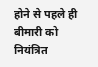होने से पहले ही बीमारी को नियंत्रित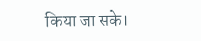किया जा सके।